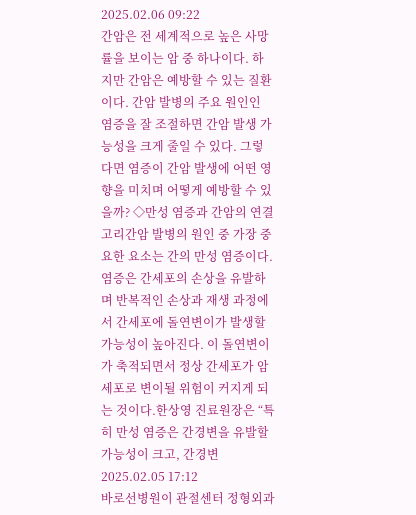2025.02.06 09:22
간암은 전 세계적으로 높은 사망률을 보이는 암 중 하나이다. 하지만 간암은 예방할 수 있는 질환이다. 간암 발병의 주요 원인인 염증을 잘 조절하면 간암 발생 가능성을 크게 줄일 수 있다. 그렇다면 염증이 간암 발생에 어떤 영향을 미치며 어떻게 예방할 수 있을까? ◇만성 염증과 간암의 연결고리간암 발병의 원인 중 가장 중요한 요소는 간의 만성 염증이다. 염증은 간세포의 손상을 유발하며 반복적인 손상과 재생 과정에서 간세포에 돌연변이가 발생할 가능성이 높아진다. 이 돌연변이가 축적되면서 정상 간세포가 암세포로 변이될 위험이 커지게 되는 것이다.한상영 진료원장은 “특히 만성 염증은 간경변을 유발할 가능성이 크고, 간경변2025.02.05 17:12
바로선병원이 관절센터 정형외과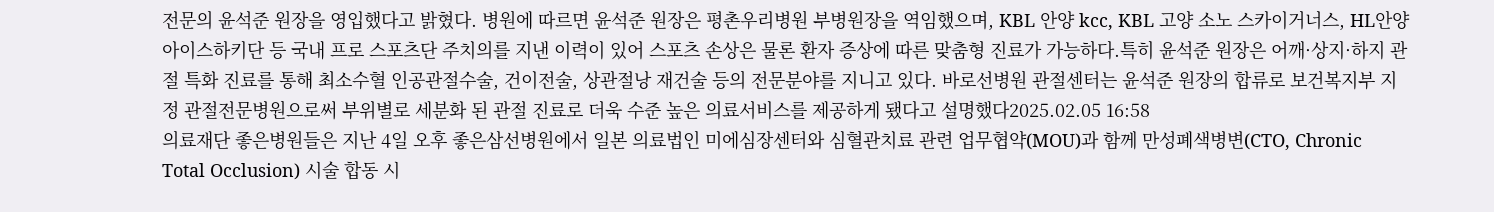전문의 윤석준 원장을 영입했다고 밝혔다. 병원에 따르면 윤석준 원장은 평촌우리병원 부병원장을 역임했으며, KBL 안양 kcc, KBL 고양 소노 스카이거너스, HL안양 아이스하키단 등 국내 프로 스포츠단 주치의를 지낸 이력이 있어 스포츠 손상은 물론 환자 증상에 따른 맞춤형 진료가 가능하다.특히 윤석준 원장은 어깨·상지·하지 관절 특화 진료를 통해 최소수혈 인공관절수술, 건이전술, 상관절낭 재건술 등의 전문분야를 지니고 있다. 바로선병원 관절센터는 윤석준 원장의 합류로 보건복지부 지정 관절전문병원으로써 부위별로 세분화 된 관절 진료로 더욱 수준 높은 의료서비스를 제공하게 됐다고 설명했다2025.02.05 16:58
의료재단 좋은병원들은 지난 4일 오후 좋은삼선병원에서 일본 의료법인 미에심장센터와 심혈관치료 관련 업무협약(MOU)과 함께 만성폐색병변(CTO, Chronic Total Occlusion) 시술 합동 시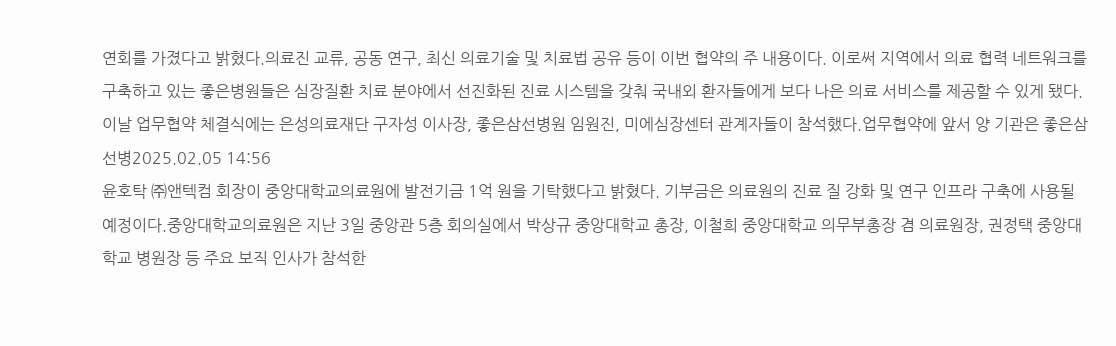연회를 가졌다고 밝혔다.의료진 교류, 공동 연구, 최신 의료기술 및 치료법 공유 등이 이번 협약의 주 내용이다. 이로써 지역에서 의료 협력 네트워크를 구축하고 있는 좋은병원들은 심장질환 치료 분야에서 선진화된 진료 시스템을 갖춰 국내외 환자들에게 보다 나은 의료 서비스를 제공할 수 있게 됐다. 이날 업무협약 체결식에는 은성의료재단 구자성 이사장, 좋은삼선병원 임원진, 미에심장센터 관계자들이 참석했다.업무협약에 앞서 양 기관은 좋은삼선병2025.02.05 14:56
윤호탁 ㈜앤텍컴 회장이 중앙대학교의료원에 발전기금 1억 원을 기탁했다고 밝혔다. 기부금은 의료원의 진료 질 강화 및 연구 인프라 구축에 사용될 예정이다.중앙대학교의료원은 지난 3일 중앙관 5층 회의실에서 박상규 중앙대학교 총장, 이철희 중앙대학교 의무부총장 겸 의료원장, 권정택 중앙대학교 병원장 등 주요 보직 인사가 참석한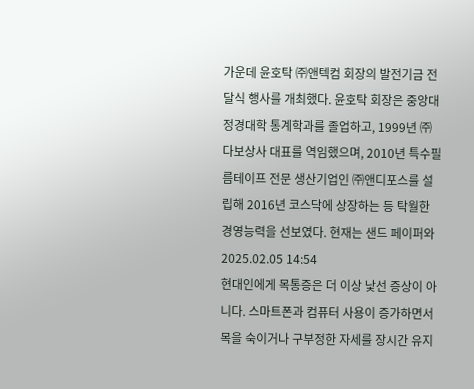가운데 윤호탁 ㈜앤텍컴 회장의 발전기금 전달식 행사를 개최했다. 윤호탁 회장은 중앙대 정경대학 통계학과를 졸업하고, 1999년 ㈜다보상사 대표를 역임했으며, 2010년 특수필름테이프 전문 생산기업인 ㈜앤디포스를 설립해 2016년 코스닥에 상장하는 등 탁월한 경영능력을 선보였다. 현재는 샌드 페이퍼와2025.02.05 14:54
현대인에게 목통증은 더 이상 낯선 증상이 아니다. 스마트폰과 컴퓨터 사용이 증가하면서 목을 숙이거나 구부정한 자세를 장시간 유지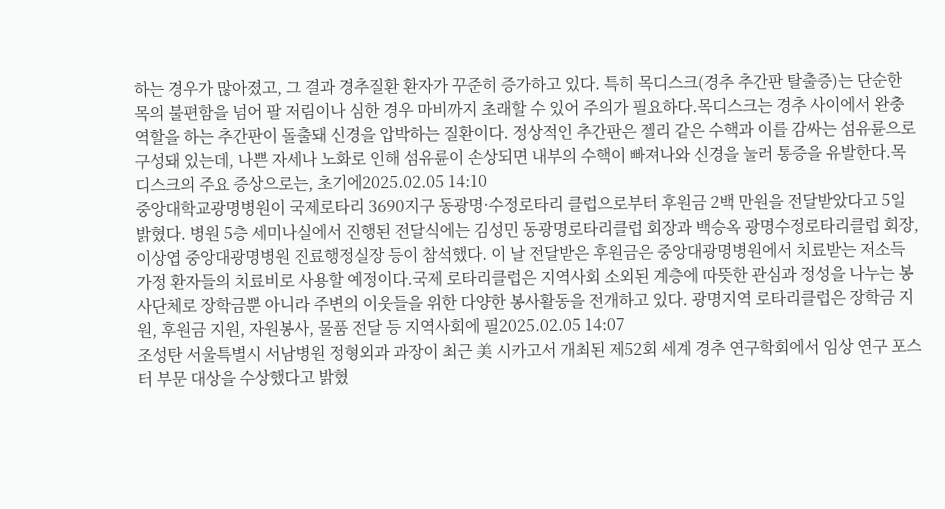하는 경우가 많아졌고, 그 결과 경추질환 환자가 꾸준히 증가하고 있다. 특히 목디스크(경추 추간판 탈출증)는 단순한 목의 불편함을 넘어 팔 저림이나 심한 경우 마비까지 초래할 수 있어 주의가 필요하다.목디스크는 경추 사이에서 완충 역할을 하는 추간판이 돌출돼 신경을 압박하는 질환이다. 정상적인 추간판은 젤리 같은 수핵과 이를 감싸는 섬유륜으로 구성돼 있는데, 나쁜 자세나 노화로 인해 섬유륜이 손상되면 내부의 수핵이 빠져나와 신경을 눌러 통증을 유발한다.목디스크의 주요 증상으로는, 초기에2025.02.05 14:10
중앙대학교광명병원이 국제로타리 3690지구 동광명·수정로타리 클럽으로부터 후원금 2백 만원을 전달받았다고 5일 밝혔다. 병원 5층 세미나실에서 진행된 전달식에는 김성민 동광명로타리클럽 회장과 백승옥 광명수정로타리클럽 회장, 이상엽 중앙대광명병원 진료행정실장 등이 참석했다. 이 날 전달받은 후원금은 중앙대광명병원에서 치료받는 저소득 가정 환자들의 치료비로 사용할 예정이다.국제 로타리클럽은 지역사회 소외된 계층에 따뜻한 관심과 정성을 나누는 봉사단체로 장학금뿐 아니라 주변의 이웃들을 위한 다양한 봉사활동을 전개하고 있다. 광명지역 로타리클럽은 장학금 지원, 후원금 지원, 자원봉사, 물품 전달 등 지역사회에 필2025.02.05 14:07
조성탄 서울특별시 서남병원 정형외과 과장이 최근 美 시카고서 개최된 제52회 세계 경추 연구학회에서 임상 연구 포스터 부문 대상을 수상했다고 밝혔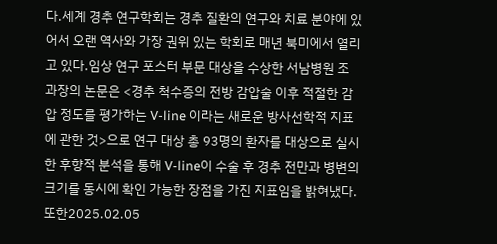다.세계 경추 연구학회는 경추 질환의 연구와 치료 분야에 있어서 오랜 역사와 가장 권위 있는 학회로 매년 북미에서 열리고 있다.임상 연구 포스터 부문 대상을 수상한 서남병원 조 과장의 논문은 <경추 척수증의 전방 감압술 이후 적절한 감압 정도를 평가하는 V-line 이라는 새로운 방사선학적 지표에 관한 것>으로 연구 대상 총 93명의 환자를 대상으로 실시한 후향적 분석을 통해 V-line이 수술 후 경추 전만과 병변의 크기를 동시에 확인 가능한 장점을 가진 지표임을 밝혀냈다.또한2025.02.05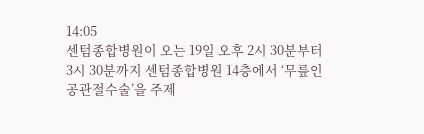14:05
센텀종합병원이 오는 19일 오후 2시 30분부터 3시 30분까지 센텀종합병원 14층에서 ‘무릎인공관절수술’을 주제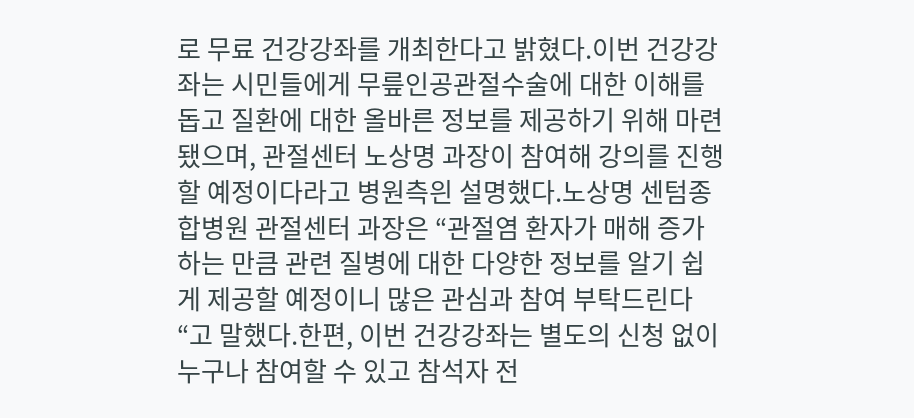로 무료 건강강좌를 개최한다고 밝혔다.이번 건강강좌는 시민들에게 무릎인공관절수술에 대한 이해를 돕고 질환에 대한 올바른 정보를 제공하기 위해 마련됐으며, 관절센터 노상명 과장이 참여해 강의를 진행할 예정이다라고 병원측읜 설명했다.노상명 센텀종합병원 관절센터 과장은 “관절염 환자가 매해 증가하는 만큼 관련 질병에 대한 다양한 정보를 알기 쉽게 제공할 예정이니 많은 관심과 참여 부탁드린다“고 말했다.한편, 이번 건강강좌는 별도의 신청 없이 누구나 참여할 수 있고 참석자 전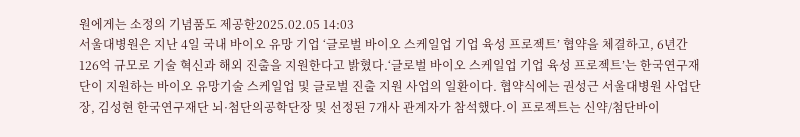원에게는 소정의 기념품도 제공한2025.02.05 14:03
서울대병원은 지난 4일 국내 바이오 유망 기업 ‘글로벌 바이오 스케일업 기업 육성 프로젝트’ 협약을 체결하고, 6년간 126억 규모로 기술 혁신과 해외 진출을 지원한다고 밝혔다.‘글로벌 바이오 스케일업 기업 육성 프로젝트’는 한국연구재단이 지원하는 바이오 유망기술 스케일업 및 글로벌 진출 지원 사업의 일환이다. 협약식에는 권성근 서울대병원 사업단장, 김성현 한국연구재단 뇌·첨단의공학단장 및 선정된 7개사 관계자가 참석했다.이 프로젝트는 신약/첨단바이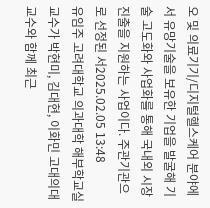오 및 의료기기/디지털헬스케어 분야에서 유망기술을 보유한 기업을 발굴해 기술 고도화와 사업화를 통해 국내외 시장 진출을 지원하는 사업이다. 주관기관으로 선정된 서2025.02.05 13:48
유임주 고려대학교 의과대학 해부학교실 교수가 박현미, 김대현, 이화민 고대의대 교수와 함께 최근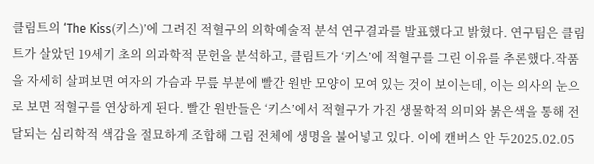클림트의 ‘The Kiss(키스)’에 그려진 적혈구의 의학예술적 분석 연구결과를 발표했다고 밝혔다. 연구팀은 클림트가 살았던 19세기 초의 의과학적 문헌을 분석하고, 클림트가 ‘키스’에 적혈구를 그린 이유를 추론했다.작품을 자세히 살펴보면 여자의 가슴과 무릎 부분에 빨간 원반 모양이 모여 있는 것이 보이는데, 이는 의사의 눈으로 보면 적혈구를 연상하게 된다. 빨간 원반들은 ‘키스’에서 적혈구가 가진 생물학적 의미와 붉은색을 통해 전달되는 심리학적 색감을 절묘하게 조합해 그림 전체에 생명을 불어넣고 있다. 이에 캔버스 안 두2025.02.05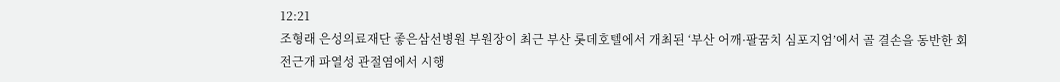12:21
조형래 은성의료재단 좋은삼선병원 부원장이 최근 부산 롯데호텔에서 개최된 ‘부산 어깨·팔꿈치 심포지엄’에서 골 결손을 동반한 회전근개 파열성 관절염에서 시행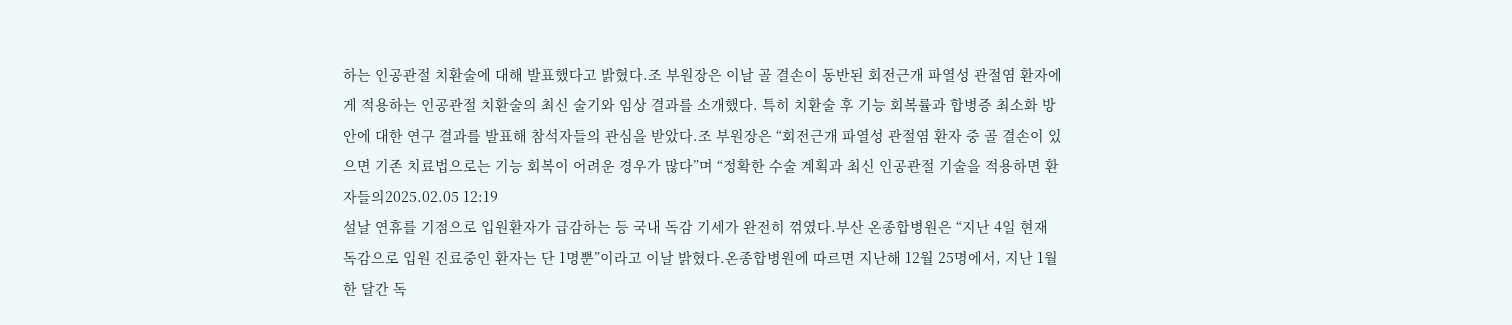하는 인공관절 치환술에 대해 발표했다고 밝혔다.조 부원장은 이날 골 결손이 동반된 회전근개 파열성 관절염 환자에게 적용하는 인공관절 치환술의 최신 술기와 임상 결과를 소개했다. 특히 치환술 후 기능 회복률과 합병증 최소화 방안에 대한 연구 결과를 발표해 참석자들의 관심을 받았다.조 부원장은 “회전근개 파열성 관절염 환자 중 골 결손이 있으면 기존 치료법으로는 기능 회복이 어려운 경우가 많다”며 “정확한 수술 계획과 최신 인공관절 기술을 적용하면 환자들의2025.02.05 12:19
설날 연휴를 기점으로 입원환자가 급감하는 등 국내 독감 기세가 완전히 꺾였다.부산 온종합병원은 “지난 4일 현재 독감으로 입원 진료중인 환자는 단 1명뿐”이라고 이날 밝혔다.온종합병원에 따르면 지난해 12월 25명에서, 지난 1월 한 달간 독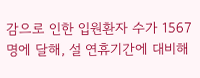감으로 인한 입원환자 수가 1567명에 달해, 설 연휴기간에 대비해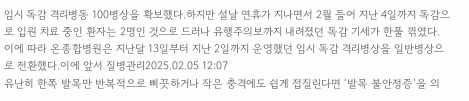임시 독감 격리병동 100병상을 확보했다.하지만 설날 연휴가 지나면서 2월 들어 지난 4일까지 독감으로 입원 치료 중인 환자는 2명인 것으로 드러나 유행주의보까지 내려졌던 독감 기세가 한풀 꺾였다. 이에 따라 온종합병원은 지난달 13일부터 지난 2일까지 운영했던 임시 독감 격리병상을 일반병상으로 전환했다.이에 앞서 질병관리2025.02.05 12:07
유난히 한쪽 발목만 반복적으로 삐끗하거나 작은 충격에도 쉽게 접질린다면 ‘발목 불안정증’을 의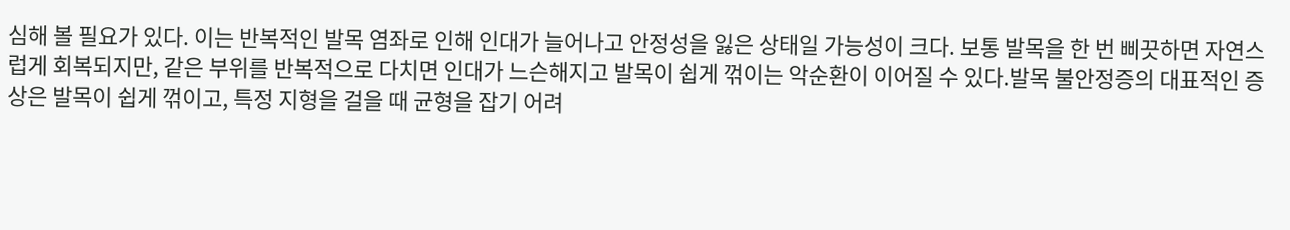심해 볼 필요가 있다. 이는 반복적인 발목 염좌로 인해 인대가 늘어나고 안정성을 잃은 상태일 가능성이 크다. 보통 발목을 한 번 삐끗하면 자연스럽게 회복되지만, 같은 부위를 반복적으로 다치면 인대가 느슨해지고 발목이 쉽게 꺾이는 악순환이 이어질 수 있다.발목 불안정증의 대표적인 증상은 발목이 쉽게 꺾이고, 특정 지형을 걸을 때 균형을 잡기 어려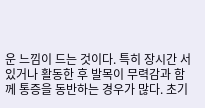운 느낌이 드는 것이다. 특히 장시간 서 있거나 활동한 후 발목이 무력감과 함께 통증을 동반하는 경우가 많다. 초기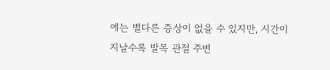에는 별다른 증상이 없을 수 있지만, 시간이 지날수록 발목 관절 주변